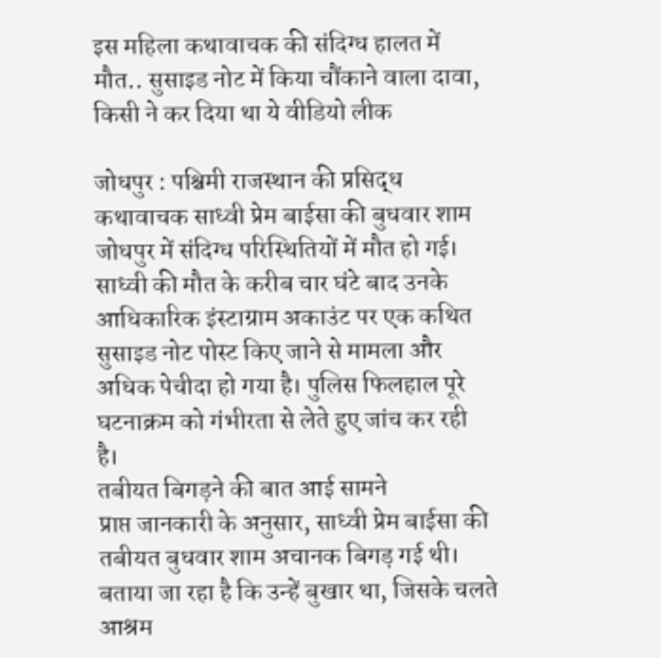इस महिला कथावाचक की संदिग्ध हालत में मौत.. सुसाइड नोट में किया चौंकाने वाला दावा, किसी ने कर दिया था ये वीडियो लीक

जोधपुर : पश्चिमी राजस्थान की प्रसिद्ध कथावाचक साध्वी प्रेम बाईसा की बुधवार शाम जोधपुर में संदिग्ध परिस्थितियों में मौत हो गई। साध्वी की मौत के करीब चार घंटे बाद उनके आधिकारिक इंस्टाग्राम अकाउंट पर एक कथित सुसाइड नोट पोस्ट किए जाने से मामला और अधिक पेचीदा हो गया है। पुलिस फिलहाल पूरे घटनाक्रम को गंभीरता से लेते हुए जांच कर रही है।
तबीयत बिगड़ने की बात आई सामने
प्राप्त जानकारी के अनुसार, साध्वी प्रेम बाईसा की तबीयत बुधवार शाम अचानक बिगड़ गई थी। बताया जा रहा है कि उन्हें बुखार था, जिसके चलते आश्रम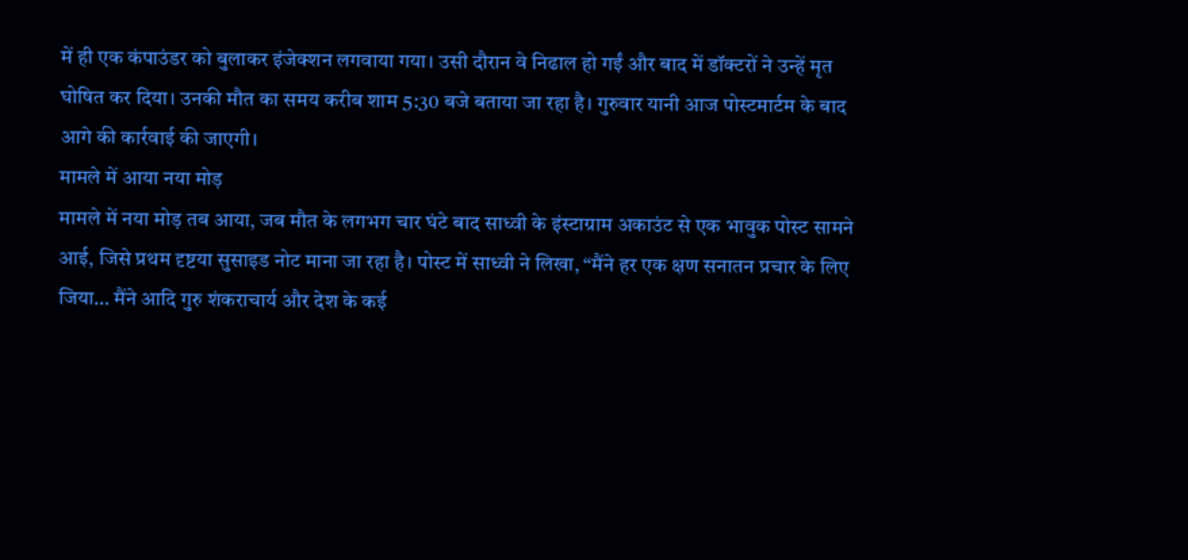में ही एक कंपाउंडर को बुलाकर इंजेक्शन लगवाया गया। उसी दौरान वे निढाल हो गईं और बाद में डॉक्टरों ने उन्हें मृत घोषित कर दिया। उनकी मौत का समय करीब शाम 5:30 बजे बताया जा रहा है। गुरुवार यानी आज पोस्टमार्टम के बाद आगे की कार्रवाई की जाएगी।
मामले में आया नया मोड़
मामले में नया मोड़ तब आया, जब मौत के लगभग चार घंटे बाद साध्वी के इंस्टाग्राम अकाउंट से एक भावुक पोस्ट सामने आई, जिसे प्रथम दृष्टया सुसाइड नोट माना जा रहा है। पोस्ट में साध्वी ने लिखा, “मैंने हर एक क्षण सनातन प्रचार के लिए जिया… मैंने आदि गुरु शंकराचार्य और देश के कई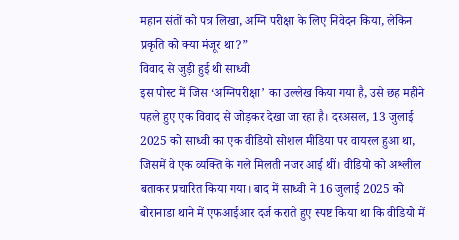महान संतों को पत्र लिखा, अग्नि परीक्षा के लिए निवेदन किया, लेकिन प्रकृति को क्या मंजूर था?”
विवाद से जुड़ी हुई थी साध्वी
इस पोस्ट में जिस ‘अग्निपरीक्षा’ का उल्लेख किया गया है, उसे छह महीने पहले हुए एक विवाद से जोड़कर देखा जा रहा है। दरअसल, 13 जुलाई 2025 को साध्वी का एक वीडियो सोशल मीडिया पर वायरल हुआ था, जिसमें वे एक व्यक्ति के गले मिलती नजर आई थीं। वीडियो को अश्लील बताकर प्रचारित किया गया। बाद में साध्वी ने 16 जुलाई 2025 को बोरानाडा थाने में एफआईआर दर्ज कराते हुए स्पष्ट किया था कि वीडियो में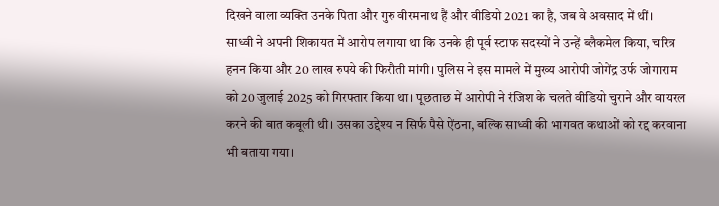दिखने वाला व्यक्ति उनके पिता और गुरु वीरमनाथ हैं और वीडियो 2021 का है, जब वे अवसाद में थीं।
साध्वी ने अपनी शिकायत में आरोप लगाया था कि उनके ही पूर्व स्टाफ सदस्यों ने उन्हें ब्लैकमेल किया, चरित्र हनन किया और 20 लाख रुपये की फिरौती मांगी। पुलिस ने इस मामले में मुख्य आरोपी जोगेंद्र उर्फ जोगाराम को 20 जुलाई 2025 को गिरफ्तार किया था। पूछताछ में आरोपी ने रंजिश के चलते वीडियो चुराने और वायरल करने की बात कबूली थी। उसका उद्देश्य न सिर्फ पैसे ऐंठना, बल्कि साध्वी की भागवत कथाओं को रद्द करवाना भी बताया गया।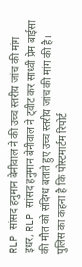RLP सांसद हनुमान बेनीवाल ने की उच्च स्तरीय जांच की मांग
इधर, RLP सांसद हनुमान बेनीवाल ने ट्वीट कर साध्वी प्रेम बाईसा की मौत को संदिग्ध बताते हुए उच्च स्तरीय जांच की मांग की है। पुलिस का कहना है कि पोस्टमार्टम रिपोर्ट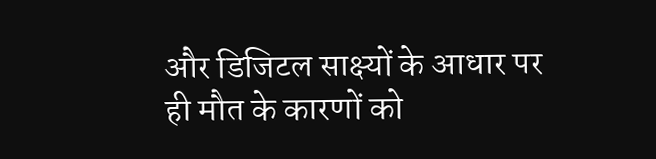और डिजिटल साक्ष्यों के आधार पर ही मौत के कारणों को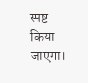स्पष्ट किया जाएगा।